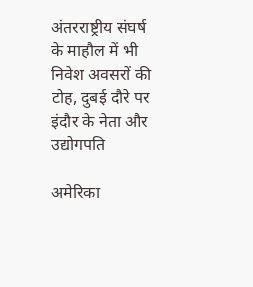अंतरराष्ट्रीय संघर्ष के माहौल में भी निवेश अवसरों की टोह, दुबई दौरे पर इंदौर के नेता और उद्योगपति

अमेरिका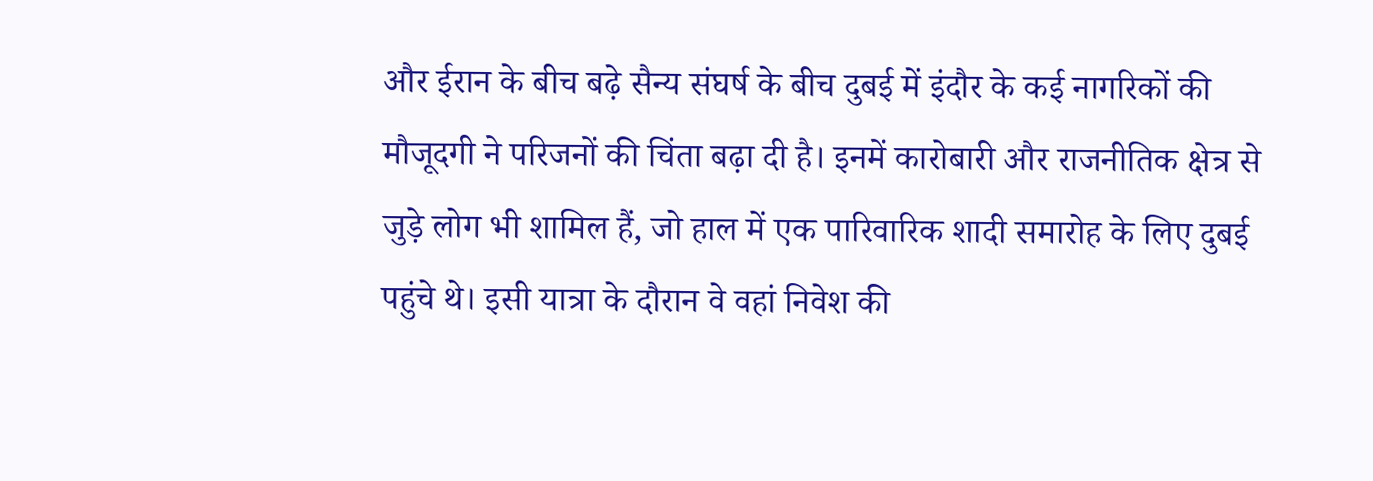और ईरान के बीच बढ़े सैन्य संघर्ष के बीच दुबई में इंदौर के कई नागरिकों की मौजूदगी ने परिजनों की चिंता बढ़ा दी है। इनमें कारोबारी और राजनीतिक क्षेत्र से जुड़े लोग भी शामिल हैं, जो हाल में एक पारिवारिक शादी समारोह के लिए दुबई पहुंचे थे। इसी यात्रा के दौरान वे वहां निवेश की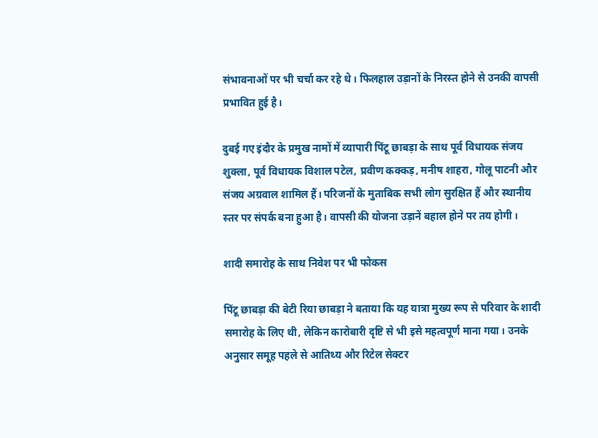संभावनाओं पर भी चर्चा कर रहे थे। फिलहाल उड़ानों के निरस्त होने से उनकी वापसी प्रभावित हुई है।

दुबई गए इंदौर के प्रमुख नामों में व्यापारी पिंटू छाबड़ा के साथ पूर्व विधायक संजय शुक्ला, पूर्व विधायक विशाल पटेल, प्रवीण कक्कड़, मनीष शाहरा, गोलू पाटनी और संजय अग्रवाल शामिल हैं। परिजनों के मुताबिक सभी लोग सुरक्षित हैं और स्थानीय स्तर पर संपर्क बना हुआ है। वापसी की योजना उड़ानें बहाल होने पर तय होगी।

शादी समारोह के साथ निवेश पर भी फोकस

पिंटू छाबड़ा की बेटी रिया छाबड़ा ने बताया कि यह यात्रा मुख्य रूप से परिवार के शादी समारोह के लिए थी, लेकिन कारोबारी दृष्टि से भी इसे महत्वपूर्ण माना गया। उनके अनुसार समूह पहले से आतिथ्य और रिटेल सेक्टर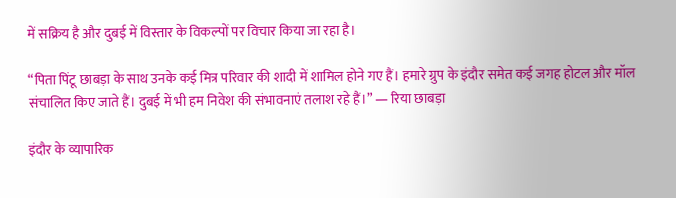में सक्रिय है और दुबई में विस्तार के विकल्पों पर विचार किया जा रहा है।

“पिता पिंटू छाबड़ा के साथ उनके कई मित्र परिवार की शादी में शामिल होने गए हैं। हमारे ग्रुप के इंदौर समेत कई जगह होटल और मॉल संचालित किए जाते हैं। दुबई में भी हम निवेश की संभावनाएं तलाश रहे हैं।” — रिया छाबड़ा

इंदौर के व्यापारिक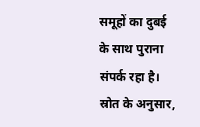समूहों का दुबई के साथ पुराना संपर्क रहा है। स्रोत के अनुसार,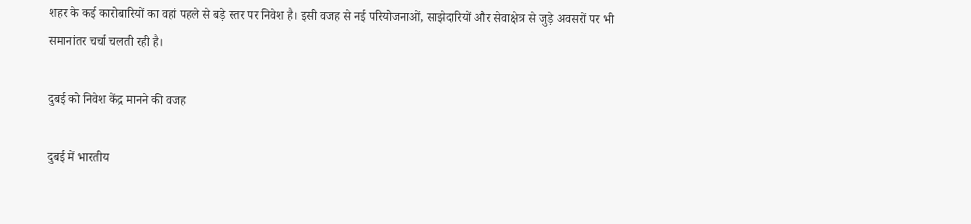शहर के कई कारोबारियों का वहां पहले से बड़े स्तर पर निवेश है। इसी वजह से नई परियोजनाओं, साझेदारियों और सेवाक्षेत्र से जुड़े अवसरों पर भी समानांतर चर्चा चलती रही है।

दुबई को निवेश केंद्र मानने की वजह

दुबई में भारतीय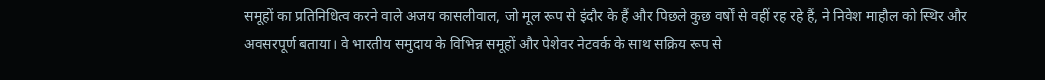समूहों का प्रतिनिधित्व करने वाले अजय कासलीवाल, जो मूल रूप से इंदौर के हैं और पिछले कुछ वर्षों से वहीं रह रहे हैं, ने निवेश माहौल को स्थिर और अवसरपूर्ण बताया। वे भारतीय समुदाय के विभिन्न समूहों और पेशेवर नेटवर्क के साथ सक्रिय रूप से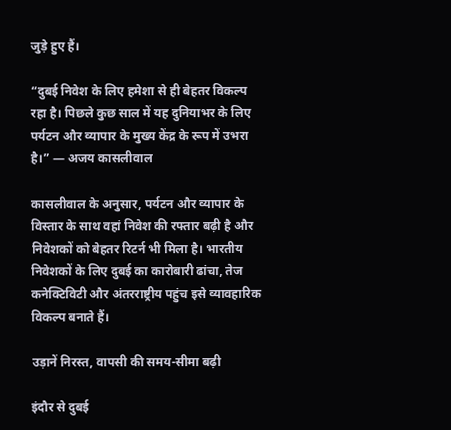जुड़े हुए हैं।

“दुबई निवेश के लिए हमेशा से ही बेहतर विकल्प रहा है। पिछले कुछ साल में यह दुनियाभर के लिए पर्यटन और व्यापार के मुख्य केंद्र के रूप में उभरा है।” — अजय कासलीवाल

कासलीवाल के अनुसार, पर्यटन और व्यापार के विस्तार के साथ वहां निवेश की रफ्तार बढ़ी है और निवेशकों को बेहतर रिटर्न भी मिला है। भारतीय निवेशकों के लिए दुबई का कारोबारी ढांचा, तेज कनेक्टिविटी और अंतरराष्ट्रीय पहुंच इसे व्यावहारिक विकल्प बनाते हैं।

उड़ानें निरस्त, वापसी की समय-सीमा बढ़ी

इंदौर से दुबई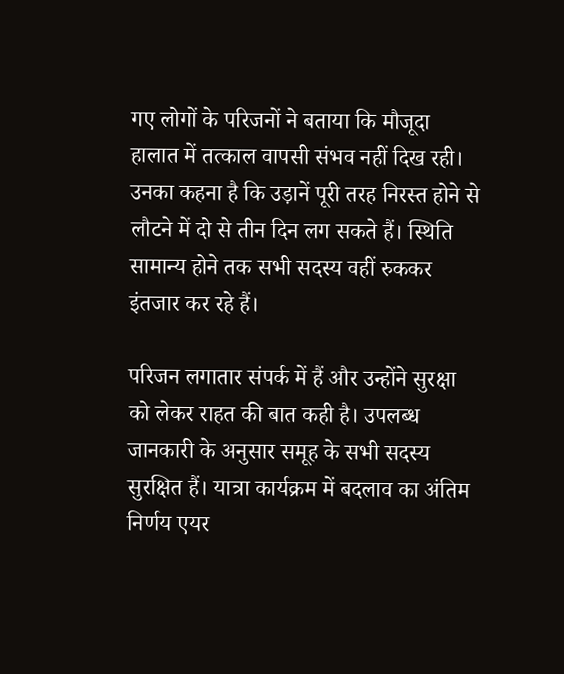गए लोगों के परिजनों ने बताया कि मौजूदा हालात में तत्काल वापसी संभव नहीं दिख रही। उनका कहना है कि उड़ानें पूरी तरह निरस्त होने से लौटने में दो से तीन दिन लग सकते हैं। स्थिति सामान्य होने तक सभी सदस्य वहीं रुककर इंतजार कर रहे हैं।

परिजन लगातार संपर्क में हैं और उन्होंने सुरक्षा को लेकर राहत की बात कही है। उपलब्ध जानकारी के अनुसार समूह के सभी सदस्य सुरक्षित हैं। यात्रा कार्यक्रम में बदलाव का अंतिम निर्णय एयर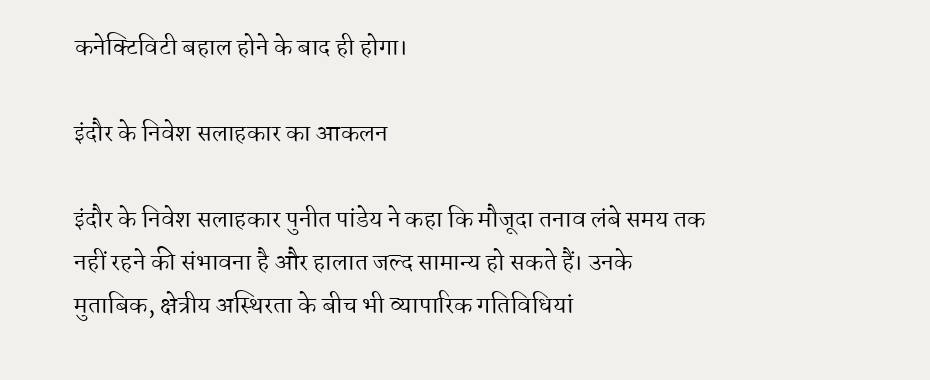कनेक्टिविटी बहाल होने के बाद ही होगा।

इंदौर के निवेश सलाहकार का आकलन

इंदौर के निवेश सलाहकार पुनीत पांडेय ने कहा कि मौजूदा तनाव लंबे समय तक नहीं रहने की संभावना है और हालात जल्द सामान्य हो सकते हैं। उनके मुताबिक, क्षेत्रीय अस्थिरता के बीच भी व्यापारिक गतिविधियां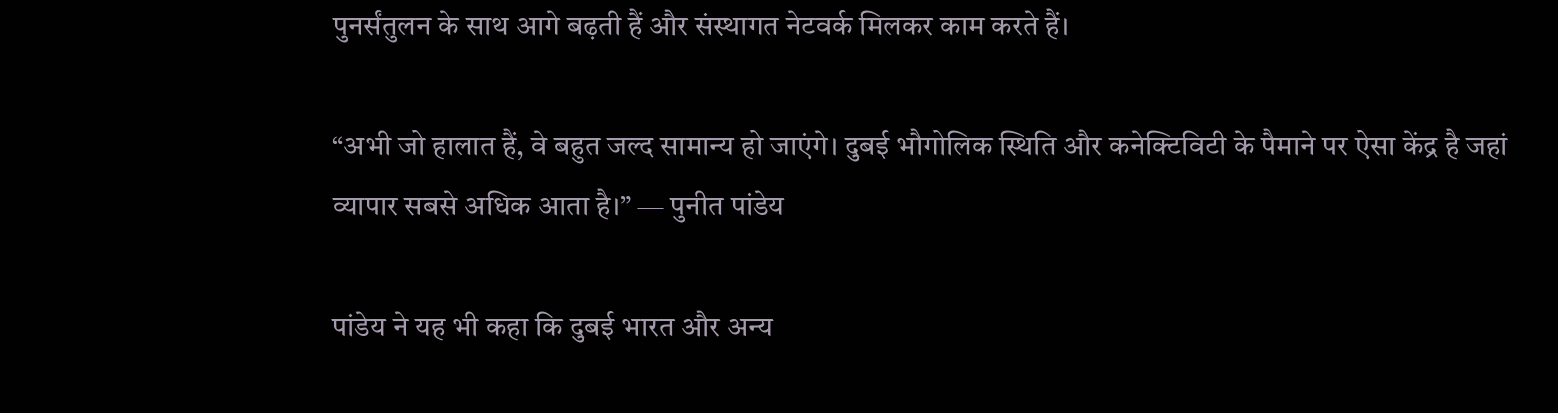पुनर्संतुलन के साथ आगे बढ़ती हैं और संस्थागत नेटवर्क मिलकर काम करते हैं।

“अभी जो हालात हैं, वे बहुत जल्द सामान्य हो जाएंगे। दुबई भौगोलिक स्थिति और कनेक्टिविटी के पैमाने पर ऐसा केंद्र है जहां व्यापार सबसे अधिक आता है।” — पुनीत पांडेय

पांडेय ने यह भी कहा कि दुबई भारत और अन्य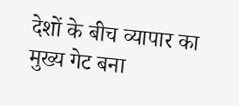देशों के बीच व्यापार का मुख्य गेट बना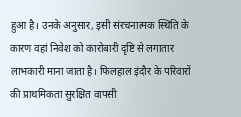हुआ है। उनके अनुसार, इसी संरचनात्मक स्थिति के कारण वहां निवेश को कारोबारी दृष्टि से लगातार लाभकारी माना जाता है। फिलहाल इंदौर के परिवारों की प्राथमिकता सुरक्षित वापसी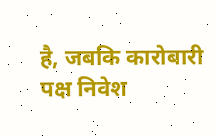है, जबकि कारोबारी पक्ष निवेश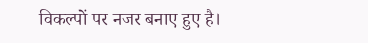विकल्पों पर नजर बनाए हुए है।